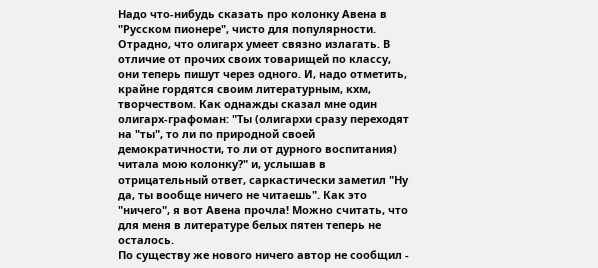Надо что-нибудь сказать про колонку Авена в "Русском пионере", чисто для популярности. Отрадно, что олигарх умеет связно излагать. В отличие от прочих своих товарищей по классу, они теперь пишут через одного. И, надо отметить, крайне гордятся своим литературным, кхм, творчеством. Как однажды сказал мне один олигарх-графоман: "Ты (олигархи сразу переходят на "ты", то ли по природной своей демократичности, то ли от дурного воспитания) читала мою колонку?" и, услышав в отрицательный ответ, саркастически заметил "Ну да, ты вообще ничего не читаешь". Как это "ничего", я вот Авена прочла! Можно считать, что для меня в литературе белых пятен теперь не осталось.
По существу же нового ничего автор не сообщил -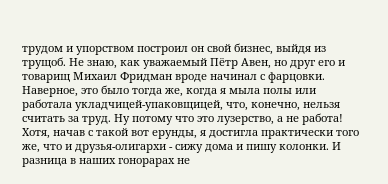трудом и упорством построил он свой бизнес, выйдя из трущоб. Не знаю, как уважаемый Пётр Авен, но друг его и товарищ Михаил Фридман вроде начинал с фарцовки. Наверное, это было тогда же, когда я мыла полы или работала укладчицей-упаковщицей, что, конечно, нельзя считать за труд. Ну потому что это лузерство, а не работа! Хотя, начав с такой вот ерунды, я достигла практически того же, что и друзья-олигархи - сижу дома и пишу колонки. И разница в наших гонорарах не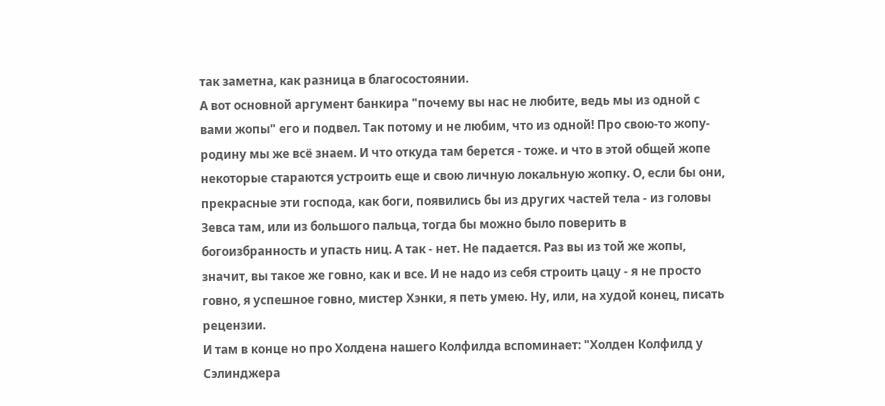так заметна, как разница в благосостоянии.
А вот основной аргумент банкира "почему вы нас не любите, ведь мы из одной с вами жопы" его и подвел. Так потому и не любим, что из одной! Про свою-то жопу-родину мы же всё знаем. И что откуда там берется - тоже. и что в этой общей жопе некоторые стараются устроить еще и свою личную локальную жопку. О, если бы они, прекрасные эти господа, как боги, появились бы из других частей тела - из головы Зевса там, или из большого пальца, тогда бы можно было поверить в богоизбранность и упасть ниц. А так - нет. Не падается. Раз вы из той же жопы, значит, вы такое же говно, как и все. И не надо из себя строить цацу - я не просто говно, я успешное говно, мистер Хэнки, я петь умею. Ну, или, на худой конец, писать рецензии.
И там в конце но про Холдена нашего Колфилда вспоминает: "Холден Колфилд у Сэлинджера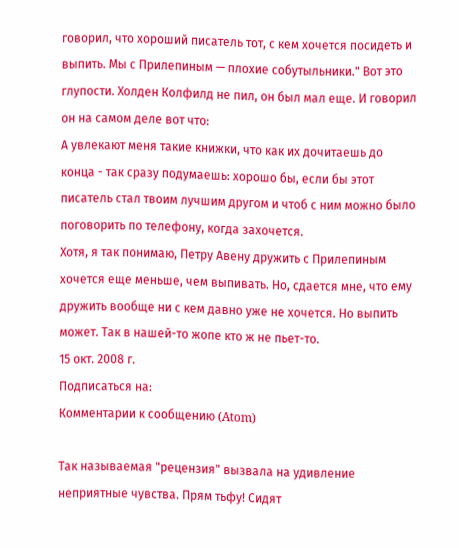говорил, что хороший писатель тот, с кем хочется посидеть и выпить. Мы с Прилепиным — плохие собутыльники." Вот это глупости. Холден Колфилд не пил, он был мал еще. И говорил он на самом деле вот что:
А увлекают меня такие книжки, что как их дочитаешь до конца - так сразу подумаешь: хорошо бы, если бы этот писатель стал твоим лучшим другом и чтоб с ним можно было поговорить по телефону, когда захочется.
Хотя, я так понимаю, Петру Авену дружить с Прилепиным хочется еще меньше, чем выпивать. Но, сдается мне, что ему дружить вообще ни с кем давно уже не хочется. Но выпить может. Так в нашей-то жопе кто ж не пьет-то.
15 окт. 2008 г.
Подписаться на:
Комментарии к сообщению (Atom)

Так называемая "рецензия" вызвала на удивление неприятные чувства. Прям тьфу! Сидят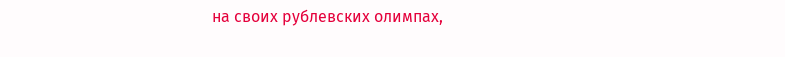на своих рублевских олимпах,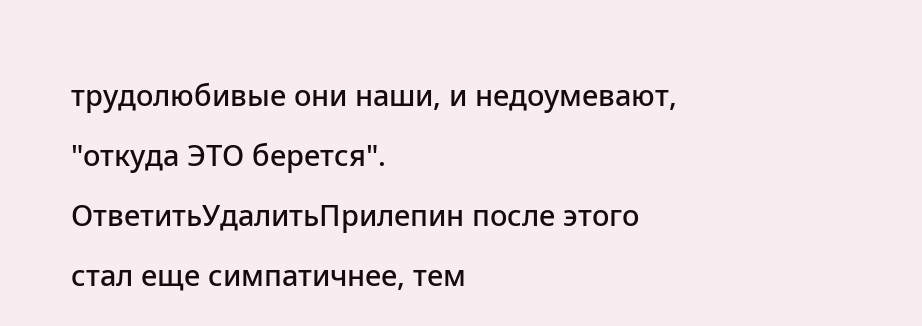трудолюбивые они наши, и недоумевают, "откуда ЭТО берется".
ОтветитьУдалитьПрилепин после этого стал еще симпатичнее, тем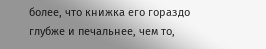более, что книжка его гораздо глубже и печальнее, чем то,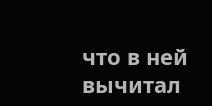что в ней вычитал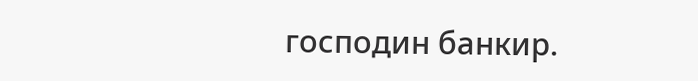господин банкир.